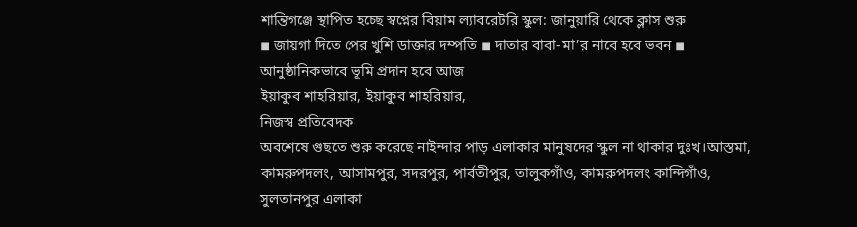শান্তিগঞ্জে স্থাপিত হচ্ছে স্বপ্নের বিয়াম ল্যাবরেটরি স্কুল: জানুয়ারি থেকে ক্লাস শুরু
◾ জায়গা দিতে পের খুশি ডাক্তার দম্পতি ◾ দাতার বাবা-মা’র নাবে হবে ভবন ◾ আনুষ্ঠানিকভাবে ভূমি প্রদান হবে আজ
ইয়াকুব শাহরিয়ার, ইয়াকুব শাহরিয়ার,
নিজস্ব প্রতিবেদক
অবশেষে গুছতে শুরু করেছে নাইন্দার পাড় এলাকার মানুষদের স্কুল না থাকার দুঃখ।আস্তমা, কামরুপদলং, আসামপুর, সদরপুর, পার্বতীপুর, তালুকগাঁও, কামরুপদলং কান্দিগাঁও, সুলতানপুর এলাকা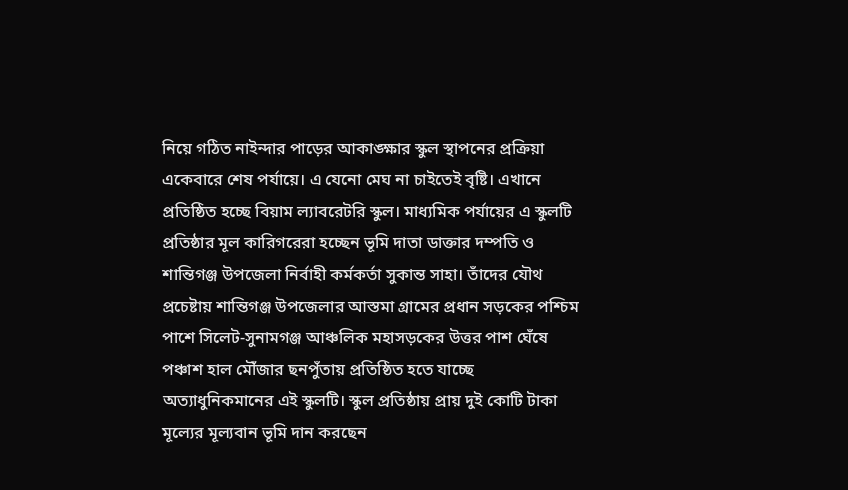নিয়ে গঠিত নাইন্দার পাড়ের আকাঙ্ক্ষার স্কুল স্থাপনের প্রক্রিয়া একেবারে শেষ পর্যায়ে। এ যেনো মেঘ না চাইতেই বৃষ্টি। এখানে প্রতিষ্ঠিত হচ্ছে বিয়াম ল্যাবরেটরি স্কুল। মাধ্যমিক পর্যায়ের এ স্কুলটি প্রতিষ্ঠার মূল কারিগরেরা হচ্ছেন ভূমি দাতা ডাক্তার দম্পতি ও শান্তিগঞ্জ উপজেলা নির্বাহী কর্মকর্তা সুকান্ত সাহা। তাঁদের যৌথ প্রচেষ্টায় শান্তিগঞ্জ উপজেলার আস্তমা গ্রামের প্রধান সড়কের পশ্চিম পাশে সিলেট-সুনামগঞ্জ আঞ্চলিক মহাসড়কের উত্তর পাশ ঘেঁষে পঞ্চাশ হাল মৌঁজার ছনপুঁতায় প্রতিষ্ঠিত হতে যাচ্ছে অত্যাধুনিকমানের এই স্কুলটি। স্কুল প্রতিষ্ঠায় প্রায় দুই কোটি টাকা মূল্যের মূল্যবান ভূমি দান করছেন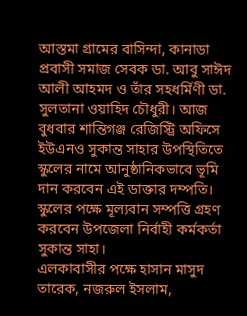আস্তমা গ্রামের বাসিন্দা, কানাডা প্রবাসী সমাজ সেবক ডা. আবু সাঈদ আলী আহমদ ও তাঁর সহধর্মিণী ডা. সুলতানা ওয়াহিদ চৌধুরী। আজ বুধবার শান্তিগঞ্জ রেজিস্ট্রি অফিসে ইউএনও সুকান্ত সাহার উপস্থিতিতে স্কুলের নামে আনুষ্ঠানিকভাবে ভূমি দান করবেন এই ডাক্তার দম্পতি। স্কুলের পক্ষে মূল্যবান সম্পত্তি গ্রহণ করবেন উপজেলা নির্বাহী কর্মকর্তা সুকান্ত সাহা।
এলকাবাসীর পক্ষে হাসান মাসুদ তারেক, নজরুল ইসলাম,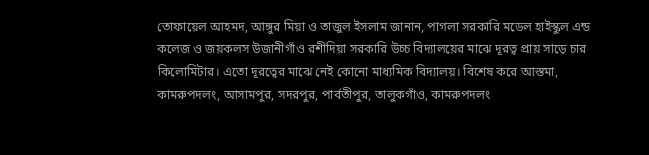তোফায়েল আহমদ, আঙ্গুর মিয়া ও তাজুল ইসলাম জানান, পাগলা সরকারি মডেল হাইস্কুল এন্ড কলেজ ও জয়কলস উজানীগাঁও রশীদিয়া সরকারি উচ্চ বিদ্যালয়ের মাঝে দূরত্ব প্রায় সাড়ে চার কিলোমিটার। এতো দূরত্বের মাঝে নেই কোনো মাধ্যমিক বিদ্যালয়। বিশেষ করে আস্তমা, কামরুপদলং, আসামপুর, সদরপুর, পার্বতীপুর, তালুকগাঁও, কামরুপদলং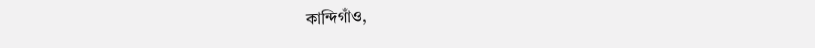কান্দিগাঁও,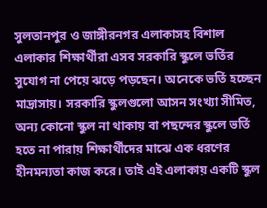সুলতানপুর ও জাঙ্গীরনগর এলাকাসহ বিশাল এলাকার শিক্ষার্থীরা এসব সরকারি স্কুলে ভর্তির সুযোগ না পেয়ে ঝড়ে পড়ছেন। অনেকে ভর্তি হচ্ছেন মাদ্রাসায়। সরকারি স্কুলগুলো আসন সংখ্যা সীমিত, অন্য কোনো স্কুল না থাকায় বা পছন্দের স্কুলে ভর্তি হতে না পারায় শিক্ষার্থীদের মাঝে এক ধরণের হীনমন্যতা কাজ করে। তাই এই এলাকায় একটি স্কুল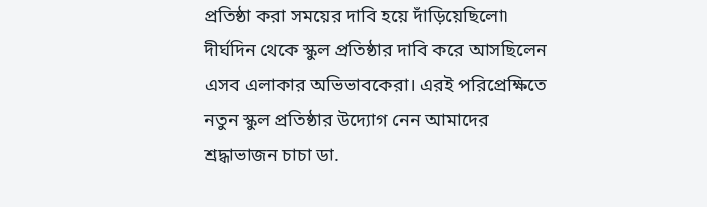প্রতিষ্ঠা করা সময়ের দাবি হয়ে দাঁড়িয়েছিলো৷ দীর্ঘদিন থেকে স্কুল প্রতিষ্ঠার দাবি করে আসছিলেন এসব এলাকার অভিভাবকেরা। এরই পরিপ্রেক্ষিতে নতুন স্কুল প্রতিষ্ঠার উদ্যোগ নেন আমাদের শ্রদ্ধাভাজন চাচা ডা.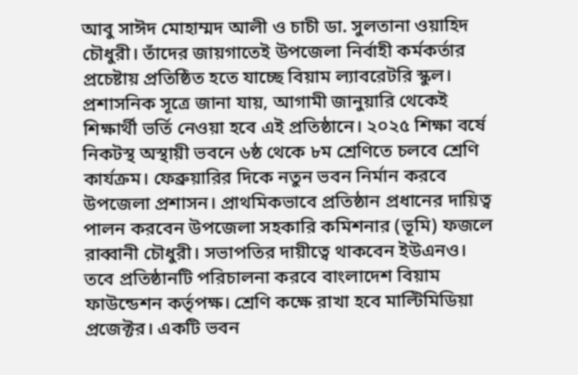আবু সাঈদ মোহাম্মদ আলী ও চাচী ডা. সুলতানা ওয়াহিদ চৌধুরী। তাঁদের জায়গাতেই উপজেলা নির্বাহী কর্মকর্তার প্রচেষ্টায় প্রতিষ্ঠিত হতে যাচ্ছে বিয়াম ল্যাবরেটরি স্কুল।
প্রশাসনিক সূত্রে জানা যায়, আগামী জানুয়ারি থেকেই শিক্ষার্থী ভর্তি নেওয়া হবে এই প্রতিষ্ঠানে। ২০২৫ শিক্ষা বর্ষে নিকটস্থ অস্থায়ী ভবনে ৬ষ্ঠ থেকে ৮ম শ্রেণিতে চলবে শ্রেণি কার্যক্রম। ফেব্রুয়ারির দিকে নতুন ভবন নির্মান করবে উপজেলা প্রশাসন। প্রাথমিকভাবে প্রতিষ্ঠান প্রধানের দায়িত্ব পালন করবেন উপজেলা সহকারি কমিশনার (ভূমি) ফজলে রাব্বানী চৌধুরী। সভাপতির দায়ীত্বে থাকবেন ইউএনও। তবে প্রতিষ্ঠানটি পরিচালনা করবে বাংলাদেশ বিয়াম ফাউন্ডেশন কর্তৃপক্ষ। শ্রেণি কক্ষে রাখা হবে মাল্টিমিডিয়া প্রজেক্টর। একটি ভবন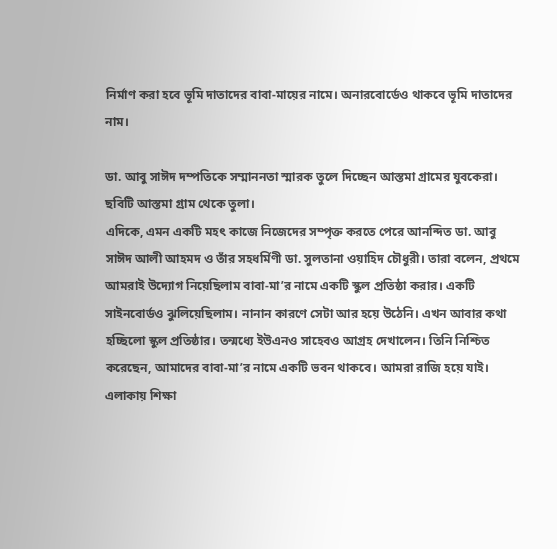নির্মাণ করা হবে ভূমি দাতাদের বাবা-মায়ের নামে। অনারবোর্ডেও থাকবে ভূমি দাতাদের নাম।

ডা. আবু সাঈদ দম্পতিকে সম্মাননতা স্মারক তুলে দিচ্ছেন আস্তমা গ্রামের যুবকেরা। ছবিটি আস্তমা গ্রাম থেকে তুলা।
এদিকে, এমন একটি মহৎ কাজে নিজেদের সম্পৃক্ত করতে পেরে আনন্দিত ডা. আবু সাঈদ আলী আহমদ ও তাঁর সহধর্মিণী ডা. সুলতানা ওয়াহিদ চৌধুরী। তারা বলেন, প্রথমে আমরাই উদ্যোগ নিয়েছিলাম বাবা-মা’র নামে একটি স্কুল প্রতিষ্ঠা করার। একটি সাইনবোর্ডও ঝুলিয়েছিলাম। নানান কারণে সেটা আর হয়ে উঠেনি। এখন আবার কথা হচ্ছিলো স্কুল প্রতিষ্ঠার। তন্মধ্যে ইউএনও সাহেবও আগ্রহ দেখালেন। তিনি নিশ্চিত করেছেন, আমাদের বাবা-মা’র নামে একটি ভবন থাকবে। আমরা রাজি হয়ে যাই। এলাকায় শিক্ষা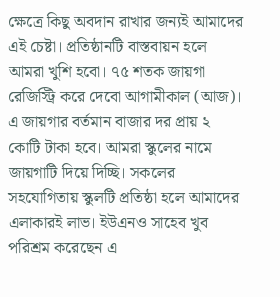ক্ষেত্রে কিছু অবদান রাখার জন্যই আমাদের এই চেষ্টা। প্রতিষ্ঠানটি বাস্তবায়ন হলে আমরা খুশি হবো। ৭৫ শতক জায়গা রেজিস্ট্রি করে দেবো আগামীকাল (আজ)। এ জায়গার বর্তমান বাজার দর প্রায় ২ কোটি টাকা হবে। আমরা স্কুলের নামে জায়গাটি দিয়ে দিচ্ছি। সকলের সহযোগিতায় স্কুলটি প্রতিষ্ঠা হলে আমাদের এলাকারই লাভ। ইউএনও সাহেব খুব পরিশ্রম করেছেন এ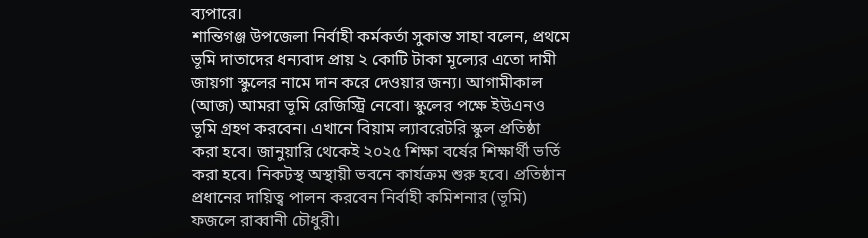ব্যপারে।
শান্তিগঞ্জ উপজেলা নির্বাহী কর্মকর্তা সুকান্ত সাহা বলেন, প্রথমে ভূমি দাতাদের ধন্যবাদ প্রায় ২ কোটি টাকা মূল্যের এতো দামী জায়গা স্কুলের নামে দান করে দেওয়ার জন্য। আগামীকাল (আজ) আমরা ভূমি রেজিস্ট্রি নেবো। স্কুলের পক্ষে ইউএনও ভূমি গ্রহণ করবেন। এখানে বিয়াম ল্যাবরেটরি স্কুল প্রতিষ্ঠা করা হবে। জানুয়ারি থেকেই ২০২৫ শিক্ষা বর্ষের শিক্ষার্থী ভর্তি করা হবে। নিকটস্থ অস্থায়ী ভবনে কার্যক্রম শুরু হবে। প্রতিষ্ঠান প্রধানের দায়িত্ব পালন করবেন নির্বাহী কমিশনার (ভূমি) ফজলে রাব্বানী চৌধুরী।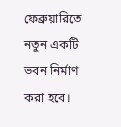ফেব্রুয়ারিতে নতুন একটি ভবন নির্মাণ করা হবে।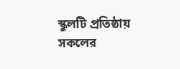স্কুলটি প্রতিষ্ঠায় সকলের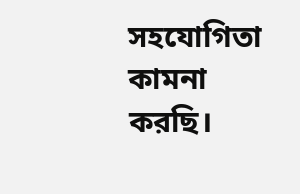সহযোগিতা কামনা করছি।